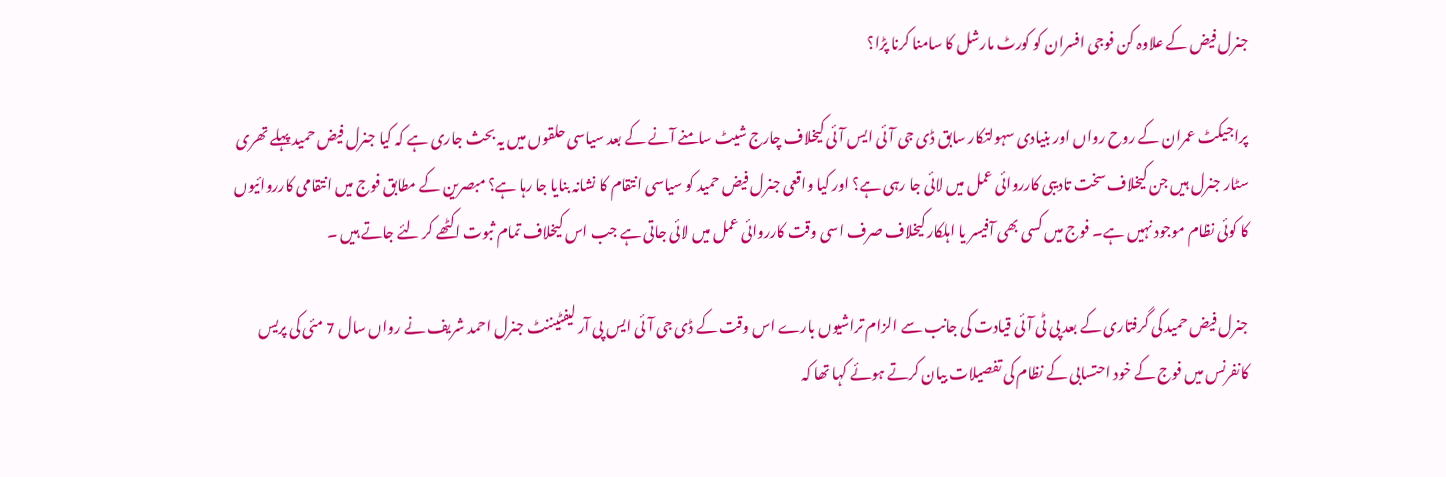جنرل فیض کے علاوہ کن فوجی افسران کو کورٹ مارشل کا سامنا کرنا پڑا؟

پراجیکٹ عمران کے روح رواں اور بنیادی سہولتکار سابق ڈی جی آئی ایس آئی کیخلاف چارج شیٹ سامنے آنے کے بعد سیاسی حلقوں میں یہ بحث جاری ہے کہ کیا جنرل فیض حمید پہلے تھری سٹار جنرل ہیں جن کیخلاف سخت تادیبی کارروائی عمل میں لائی جا رہی ہے؟ اور کیا واقعی جنرل فیض حمید کو سیاسی انتقام کا نشانہ بنایا جا رہا ہے؟ مبصرین کے مطابق فوج میں انتقامی کارروائیوں کا کوئی نظام موجود نہیں ہے۔ فوج میں کسی بھی آفیسر یا اہلکار کیخلاف صرف اسی وقت کارروائی عمل میں لائی جاتی ہے جب اس کیخلاف تمام ثبوت اکٹھے کر لئے جاتے ہیں ۔

جنرل فیض حمید کی گرفتاری کے بعد پی ٹی آئی قیادت کی جانب سے الزام تراشیوں بارے اس وقت کے ڈی جی آئی ایس پی آر لیفٹیننٹ جنرل احمد شریف نے رواں سال 7 مئی کی پریس کانفرنس میں فوج کے خود احتسابی کے نظام کی تفصیلات بیان کرتے ہوئے کہا تھا کہ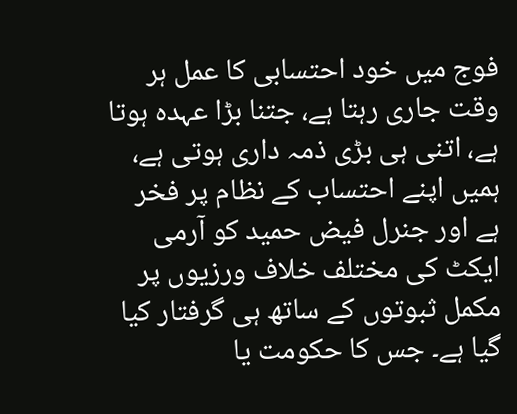فوج میں خود احتسابی کا عمل ہر وقت جاری رہتا ہے، جتنا بڑا عہدہ ہوتا ہے، اتنی ہی بڑی ذمہ داری ہوتی ہے، ہمیں اپنے احتساب کے نظام پر فخر ہے اور جنرل فیض حمید کو آرمی ایکٹ کی مختلف خلاف ورزیوں پر مکمل ثبوتوں کے ساتھ ہی گرفتار کیا گیا ہے۔ جس کا حکومت یا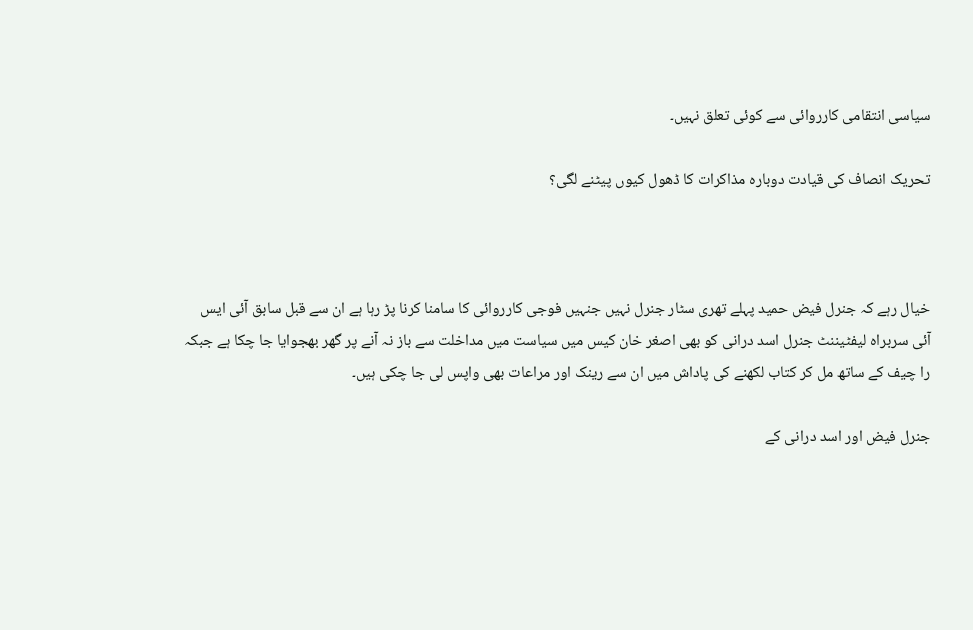سیاسی انتقامی کارروائی سے کوئی تعلق نہیں۔

تحریک انصاف کی قیادت دوبارہ مذاکرات کا ڈھول کیوں پیٹنے لگی؟



خیال رہے کہ جنرل فیض حمید پہلے تھری سٹار جنرل نہیں جنہیں فوجی کارروائی کا سامنا کرنا پڑ رہا ہے ان سے قبل سابق آئی ایس آئی سربراہ لیفٹیننٹ جنرل اسد درانی کو بھی اصغر خان کیس میں سیاست میں مداخلت سے باز نہ آنے پر گھر بھجوایا جا چکا ہے جبکہ را چیف کے ساتھ مل کر کتاب لکھنے کی پاداش میں ان سے رینک اور مراعات بھی واپس لی جا چکی ہیں۔

جنرل فیض اور اسد درانی کے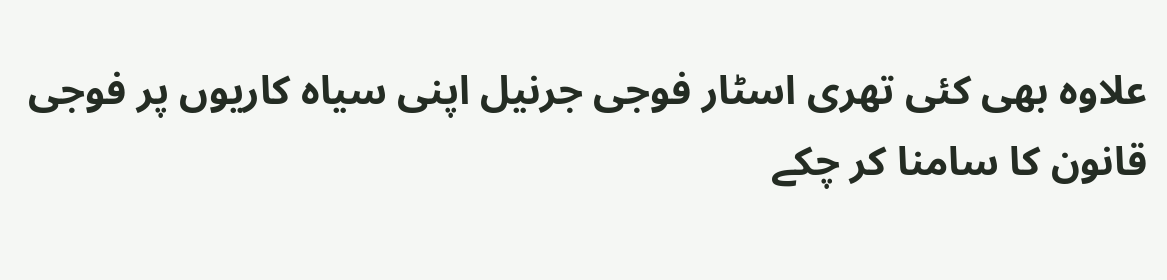علاوہ بھی کئی تھری اسٹار فوجی جرنیل اپنی سیاہ کاریوں پر فوجی قانون کا سامنا کر چکے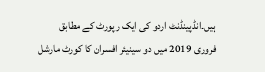ہیں۔انڈپینڈنٹ اردو کی ایک رپورٹ کے مطابق فروری 2019 میں دو سینیئر افسران کا کورٹ مارشل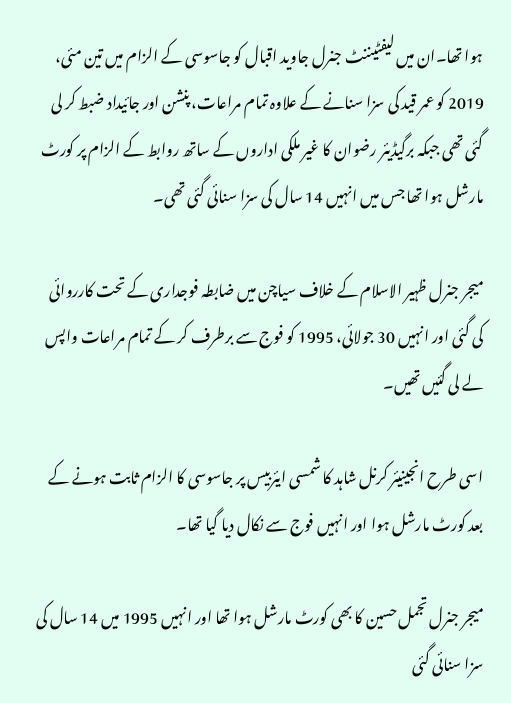ہوا تھا۔ان میں لیفٹیننٹ جنرل جاوید اقبال کو جاسوسی کے الزام میں تین مئی، 2019 کو عمر قید کی سزا سنانے کے علاوہ تمام مراعات، پنشن اور جائیداد ضبط کر لی گئی تھی جبکہ برگیڈیئر رضوان کا غیر ملکی اداروں کے ساتھ روابط کے الزام پر کورٹ مارشل ہوا تھا جس میں انہیں 14 سال کی سزا سنائی گئی تھی۔

میجر جنرل ظہیر الاسلام کے خلاف سیاچن میں ضابطہ فوجداری کے تحت کارروائی کی گئی اور انہیں 30 جولائی، 1995 کو فوج سے برطرف کر کے تمام مراعات واپس لے لی گئیں تھیں۔

اسی طرح انجینیئر کرنل شاہد کا شمسی ایئربیس پر جاسوسی کا الزام ثابت ہونے کے بعد کورٹ مارشل ہوا اور انہیں فوج سے نکال دیا گیا تھا۔

میجر جنرل تجمل حسین کا بھی کورٹ مارشل ہوا تھا اور انہیں 1995 میں 14 سال کی سزا سنائی گئی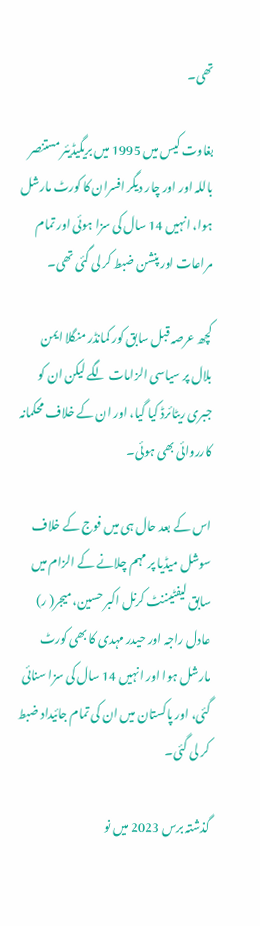تھی۔

بغاوت کیس میں 1995 میں بریگیڈیئر مستنصر باللہ اور اور چار دیگر افسران کا کورٹ مارشل ہوا، انہیں 14 سال کی سزا ہوئی اور تمام مراعات اور پنشن ضبط کر لی گئی تھی۔

کچھ عرصہ قبل سابق کور کمانڈر منگلا ایمن بلال پر سیاسی الزامات لگے لیکن ان کو جبری ریٹائرڈ کیا گیا، اور ان کے خلاف محکمانہ کارروائی بھی ہوئی۔

اس کے بعد حال ہی میں فوج کے خلاف سوشل میڈیا پر مہم چلانے کے الزام میں سابق لیفٹیننٹ کرنل اکبر حسین، میجر( ر) عادل راجہ اور حیدر مہدی کا بھی کورٹ مارشل ہوا اور انہیں 14 سال کی سزا سنائی گئی، اور پاکستان میں ان کی تمام جائیداد ضبط کر لی گئی۔

گذشتہ برس 2023 میں نو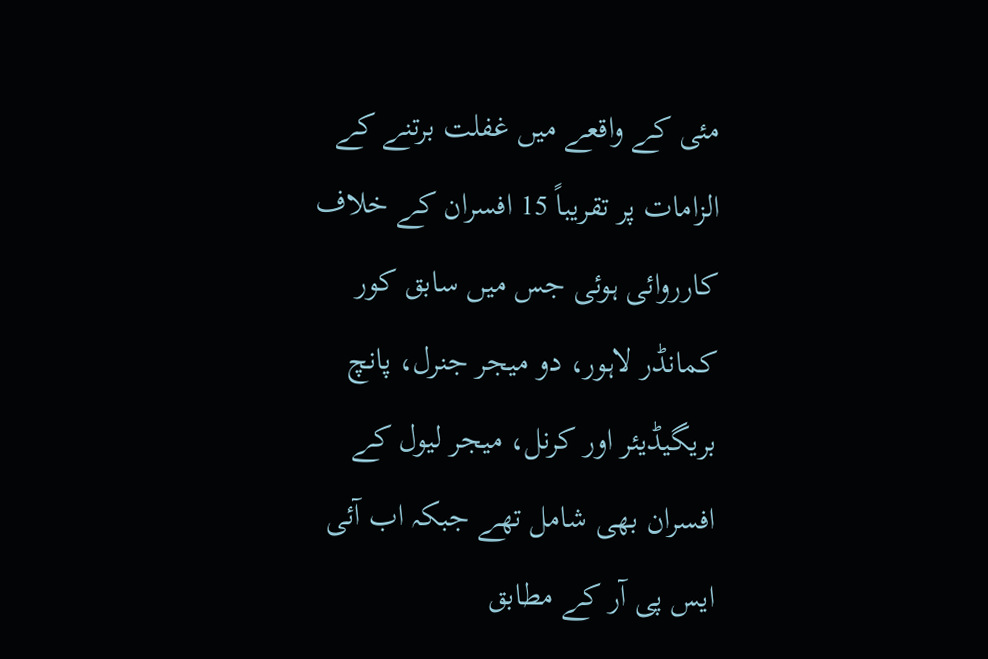مئی کے واقعے میں غفلت برتنے کے الزامات پر تقریباً 15 افسران کے خلاف کارروائی ہوئی جس میں سابق کور کمانڈر لاہور، دو میجر جنرل، پانچ بریگیڈیئر اور کرنل، میجر لیول کے افسران بھی شامل تھے جبکہ اب آئی ایس پی آر کے مطابق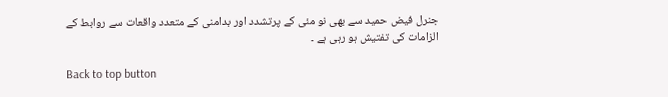جنرل فیض حمید سے بھی نو مئی کے پرتشدد اور بدامنی کے متعدد واقعات سے روابط کے الزامات کی تفتیش ہو رہی ہے ۔

Back to top button